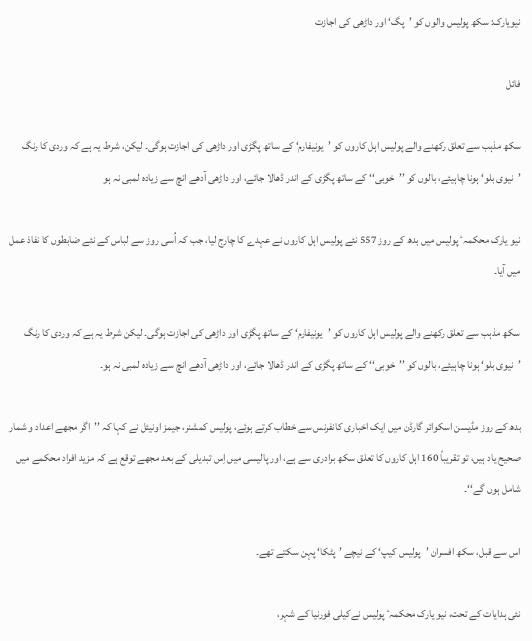نیویارک: سکھ پولیس والوں کو ’پگ‘ اور داڑھی کی اجازت

فائل

سکھ مذہب سے تعلق رکھنے والے پولیس اہل کاروں کو ’یونیفارم‘ کے ساتھ پگڑی اور داڑھی کی اجازت ہوگی۔ لیکن، شرط یہ ہے کہ وردی کا رنگ ’نیوی بلو‘ ہونا چاہیئے، بالوں کو ’’خوبی‘‘ کے ساتھ پگڑی کے اندر ڈھالا جائے، اور داڑھی آدھے انچ سے زیادہ لمبی نہ ہو

نیو یارک محکمہٴ پولیس میں بدھ کے روز 557 نئے پولیس اہل کاروں نے عہدے کا چارج لیا، جب کہ اُسی روز سے لباس کے نئے ضابطوں کا نفاذ عمل میں آیا۔

سکھ مذہب سے تعلق رکھنے والے پولیس اہل کاروں کو ’یونیفارم‘ کے ساتھ پگڑی اور داڑھی کی اجازت ہوگی۔ لیکن شرط یہ ہے کہ وردی کا رنگ ’نیوی بلو‘ ہونا چاہیئے، بالوں کو ’’خوبی‘‘ کے ساتھ پگڑی کے اندر ڈھالا جائے، اور داڑھی آدھے انچ سے زیادہ لمبی نہ ہو۔

بدھ کے روز مڈیسن اسکوائر گارڈن میں ایک اخباری کانفرنس سے خطاب کرتے ہوئے، پولیس کمشنر، جیمز اونیئل نے کہا کہ ’’اگر مجھے اعداد و شمار صحیح یاد ہیں، تو تقریباً 160 اہل کاروں کا تعلق سکھ برادری سے ہے، اور پالیسی میں اِس تبدیلی کے بعد مجھے توقع ہے کہ مزید افراد محکمے میں شامل ہوں گے‘‘۔

اس سے قبل، سکھ افسران ’پولیس کیپ‘ کے نیچے ’پٹکا‘ پہن سکتے تھے۔

نئی ہدایات کے تحت، نیو یارک محکمہٴ پولیس نےکیلی فورنیا کے شہر،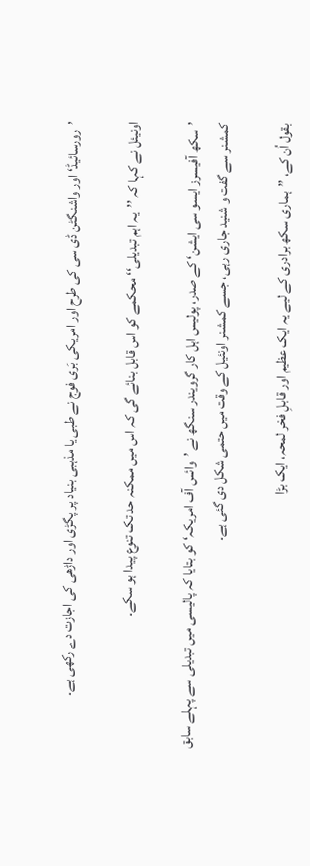’رورسائیڈ‘ اور واشنگٹن ڈی سی کی طرح اور امریکی بَری فوج نے طبی یا مذہبی بنیاد پر پگڑی اور داڑھی کی اجازت دے رکھی ہے۔

اونیئل نے کہا کہ ’’یہ اہم تبدیلی‘‘ محکمے کو اس قابل بنائے گی کہ اس میں ممکنہ حد تک تنوع پیدا ہو سکے۔

’سکھ آفیسرز ایسو سی ایشن‘ کے صدر، پولیس اہل کار گرویندر سنگھ نے ’وائس آف امریکہ‘ کو بتایا کہ پالیسی میں تبدیلی سے پہلے سابق کمشنر سے گفت و شنید جاری رہی، جسے کمشنر اونئیل کے وقت میں حتمی شکل دی گئی ہے۔

بقول اُن کے، ’’ہماری سکھ برادری کے لیے یہ ایک عظیم اور قابلِ فخر لمحہ، ایک بڑا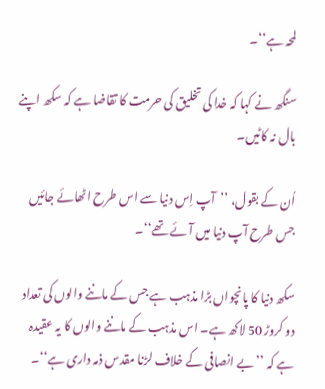لمحہ ہے‘‘۔

سنگھ نے کہا کہ خدا کی تخلیق کی حرمت کا تقاضا ہے کہ سکھ اپنے بال نہ کاٹیں۔

اُن کے بقول، ’’آپ اِس دنیا سے اس طرح اٹھائے جائیں جس طرح آپ دنیا میں آئے تھے‘‘۔

سکھ دنیا کا پانچواں بڑا مذہب ہے جس کے ماننے والوں کی تعداد دو کروڑ 50 لاکھ ہے۔ اس مذہب کے ماننے والوں کا یہ عقیدہ ہے کہ ’’بے انصافی کے خلاف لڑنا مقدس ذمہ داری ہے‘‘۔